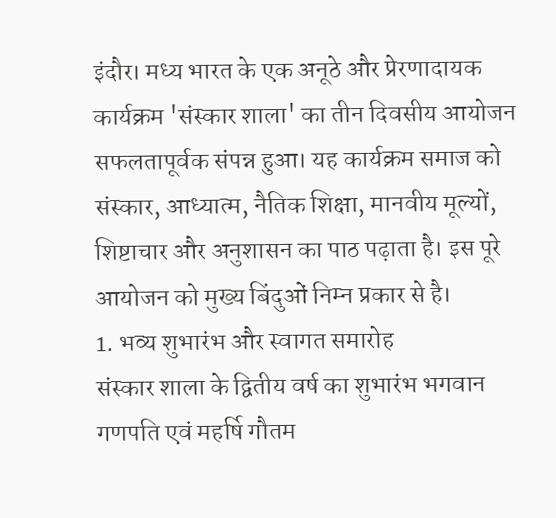इंदौर। मध्य भारत के एक अनूठे और प्रेरणादायक कार्यक्रम 'संस्कार शाला' का तीन दिवसीय आयोजन सफलतापूर्वक संपन्न हुआ। यह कार्यक्रम समाज को संस्कार, आध्यात्म, नैतिक शिक्षा, मानवीय मूल्यों, शिष्टाचार और अनुशासन का पाठ पढ़ाता है। इस पूरे आयोजन को मुख्य बिंदुओं निम्न प्रकार से है।
1. भव्य शुभारंभ और स्वागत समारोह
संस्कार शाला के द्वितीय वर्ष का शुभारंभ भगवान गणपति एवं महर्षि गौतम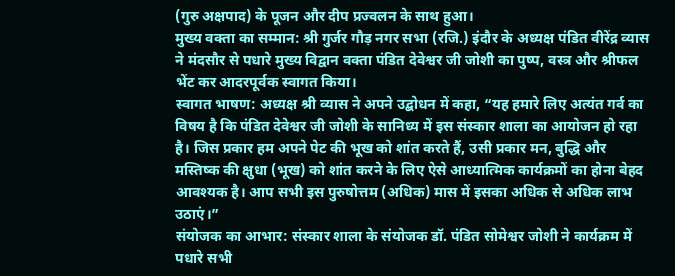(गुरु अक्षपाद) के पूजन और दीप प्रज्वलन के साथ हुआ।
मुख्य वक्ता का सम्मान: श्री गुर्जर गौड़ नगर सभा (रजि.) इंदौर के अध्यक्ष पंडित वीरेंद्र व्यास ने मंदसौर से पधारे मुख्य विद्वान वक्ता पंडित देवेश्वर जी जोशी का पुष्प, वस्त्र और श्रीफल भेंट कर आदरपूर्वक स्वागत किया।
स्वागत भाषण: अध्यक्ष श्री व्यास ने अपने उद्बोधन में कहा, “यह हमारे लिए अत्यंत गर्व का विषय है कि पंडित देवेश्वर जी जोशी के सानिध्य में इस संस्कार शाला का आयोजन हो रहा है। जिस प्रकार हम अपने पेट की भूख को शांत करते हैं, उसी प्रकार मन, बुद्धि और मस्तिष्क की क्षुधा (भूख) को शांत करने के लिए ऐसे आध्यात्मिक कार्यक्रमों का होना बेहद आवश्यक है। आप सभी इस पुरुषोत्तम (अधिक) मास में इसका अधिक से अधिक लाभ उठाएं।”
संयोजक का आभार: संस्कार शाला के संयोजक डॉ. पंडित सोमेश्वर जोशी ने कार्यक्रम में पधारे सभी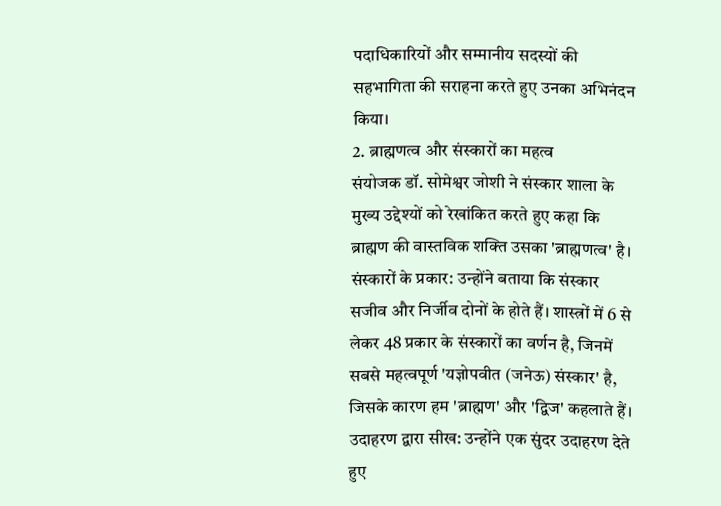पदाधिकारियों और सम्मानीय सदस्यों की सहभागिता की सराहना करते हुए उनका अभिनंदन किया।
2. ब्राह्मणत्व और संस्कारों का महत्व
संयोजक डॉ. सोमेश्वर जोशी ने संस्कार शाला के मुख्य उद्देश्यों को रेखांकित करते हुए कहा कि ब्राह्मण की वास्तविक शक्ति उसका 'ब्राह्मणत्व' है।
संस्कारों के प्रकार: उन्होंने बताया कि संस्कार सजीव और निर्जीव दोनों के होते हैं। शास्त्रों में 6 से लेकर 48 प्रकार के संस्कारों का वर्णन है, जिनमें सबसे महत्वपूर्ण 'यज्ञोपवीत (जनेऊ) संस्कार' है, जिसके कारण हम 'ब्राह्मण' और 'द्विज' कहलाते हैं।
उदाहरण द्वारा सीख: उन्होंने एक सुंदर उदाहरण देते हुए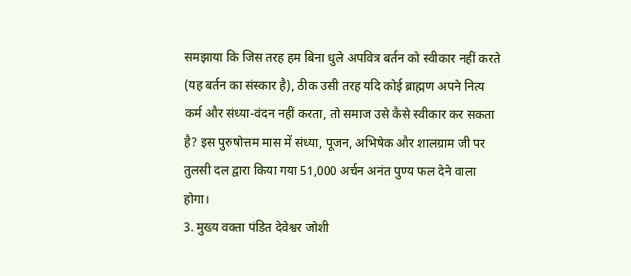समझाया कि जिस तरह हम बिना धुले अपवित्र बर्तन को स्वीकार नहीं करते (यह बर्तन का संस्कार है), ठीक उसी तरह यदि कोई ब्राह्मण अपने नित्य कर्म और संध्या-वंदन नहीं करता, तो समाज उसे कैसे स्वीकार कर सकता है? इस पुरुषोत्तम मास में संध्या, पूजन, अभिषेक और शालग्राम जी पर तुलसी दल द्वारा किया गया 51,000 अर्चन अनंत पुण्य फल देने वाला होगा।
3. मुख्य वक्ता पंडित देवेश्वर जोशी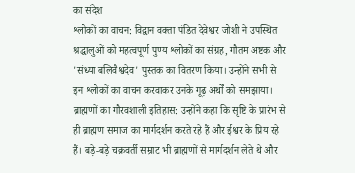का संदेश
श्लोकों का वाचन: विद्वान वक्ता पंडित देवेश्वर जोशी ने उपस्थित श्रद्धालुओं को महत्वपूर्ण पुण्य श्लोकों का संग्रह, गौतम अष्टक और 'संध्या बलिवैश्वदेव' पुस्तक का वितरण किया। उन्होंने सभी से इन श्लोकों का वाचन करवाकर उनके गूढ़ अर्थों को समझाया।
ब्राह्मणों का गौरवशाली इतिहास: उन्होंने कहा कि सृष्टि के प्रारंभ से ही ब्राह्मण समाज का मार्गदर्शन करते रहे हैं और ईश्वर के प्रिय रहे हैं। बड़े-बड़े चक्रवर्ती सम्राट भी ब्राह्मणों से मार्गदर्शन लेते थे और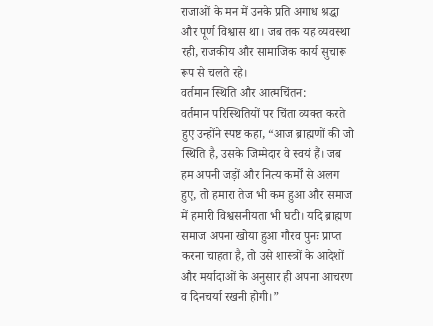राजाओं के मन में उनके प्रति अगाध श्रद्धा और पूर्ण विश्वास था। जब तक यह व्यवस्था रही, राजकीय और सामाजिक कार्य सुचारू रूप से चलते रहे।
वर्तमान स्थिति और आत्मचिंतन:
वर्तमान परिस्थितियों पर चिंता व्यक्त करते हुए उन्होंने स्पष्ट कहा, “आज ब्राह्मणों की जो स्थिति है, उसके जिम्मेदार वे स्वयं हैं। जब हम अपनी जड़ों और नित्य कर्मों से अलग हुए, तो हमारा तेज भी कम हुआ और समाज में हमारी विश्वसनीयता भी घटी। यदि ब्राह्मण समाज अपना खोया हुआ गौरव पुनः प्राप्त करना चाहता है, तो उसे शास्त्रों के आदेशों और मर्यादाओं के अनुसार ही अपना आचरण व दिनचर्या रखनी होगी।”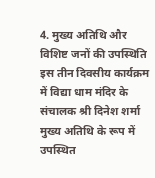4. मुख्य अतिथि और विशिष्ट जनों की उपस्थिति
इस तीन दिवसीय कार्यक्रम में विद्या धाम मंदिर के संचालक श्री दिनेश शर्मा मुख्य अतिथि के रूप में उपस्थित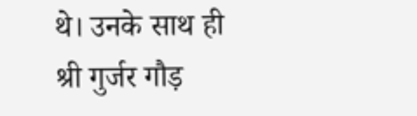थे। उनके साथ ही श्री गुर्जर गौड़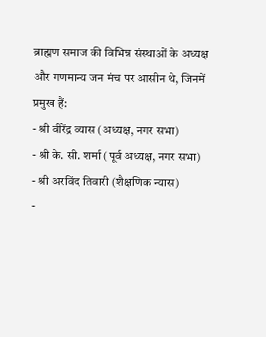ब्राह्मण समाज की विभिन्न संस्थाओं के अध्यक्ष और गणमान्य जन मंच पर आसीन थे, जिनमें प्रमुख हैं:
- श्री वीरेंद्र व्यास (अध्यक्ष, नगर सभा)
- श्री के. सी. शर्मा (पूर्व अध्यक्ष, नगर सभा)
- श्री अरविंद तिवारी (शैक्षणिक न्यास)
-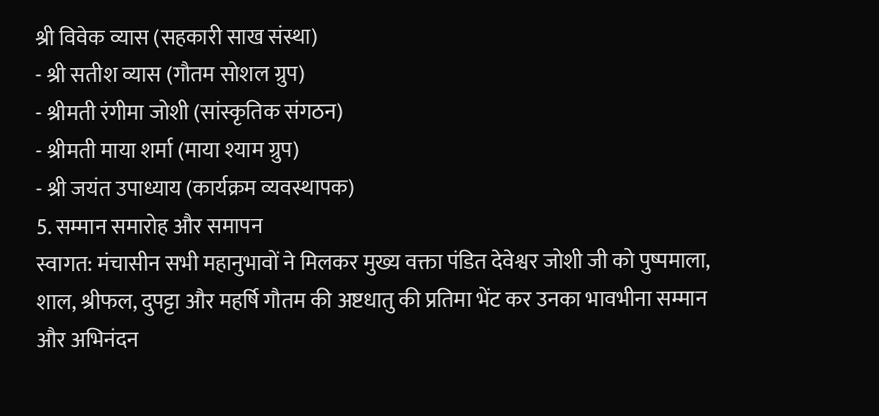श्री विवेक व्यास (सहकारी साख संस्था)
- श्री सतीश व्यास (गौतम सोशल ग्रुप)
- श्रीमती रंगीमा जोशी (सांस्कृतिक संगठन)
- श्रीमती माया शर्मा (माया श्याम ग्रुप)
- श्री जयंत उपाध्याय (कार्यक्रम व्यवस्थापक)
5. सम्मान समारोह और समापन
स्वागत: मंचासीन सभी महानुभावों ने मिलकर मुख्य वक्ता पंडित देवेश्वर जोशी जी को पुष्पमाला, शाल, श्रीफल, दुपट्टा और महर्षि गौतम की अष्टधातु की प्रतिमा भेंट कर उनका भावभीना सम्मान और अभिनंदन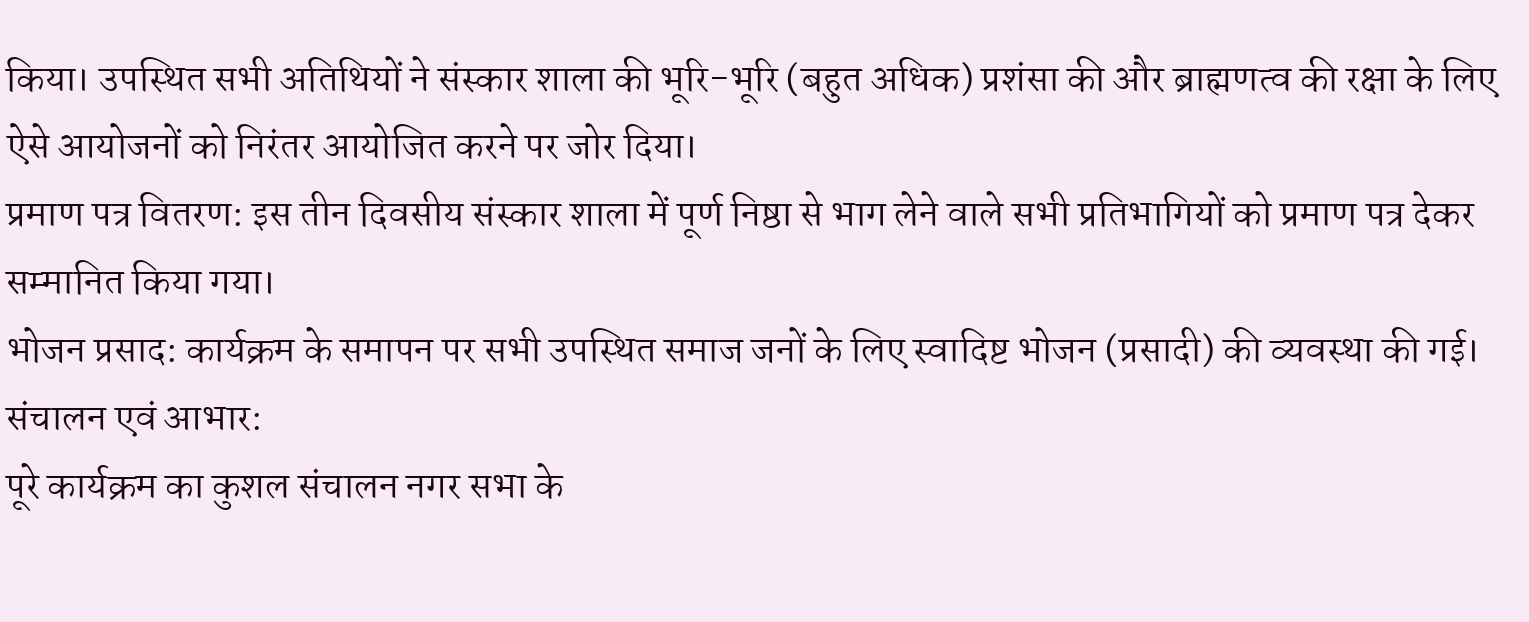किया। उपस्थित सभी अतिथियों ने संस्कार शाला की भूरि-भूरि (बहुत अधिक) प्रशंसा की और ब्राह्मणत्व की रक्षा के लिए ऐसे आयोजनों को निरंतर आयोजित करने पर जोर दिया।
प्रमाण पत्र वितरण: इस तीन दिवसीय संस्कार शाला में पूर्ण निष्ठा से भाग लेने वाले सभी प्रतिभागियों को प्रमाण पत्र देकर सम्मानित किया गया।
भोजन प्रसाद: कार्यक्रम के समापन पर सभी उपस्थित समाज जनों के लिए स्वादिष्ट भोजन (प्रसादी) की व्यवस्था की गई।
संचालन एवं आभार:
पूरे कार्यक्रम का कुशल संचालन नगर सभा के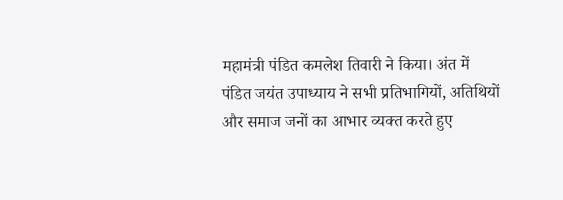महामंत्री पंडित कमलेश तिवारी ने किया। अंत में पंडित जयंत उपाध्याय ने सभी प्रतिभागियों, अतिथियों और समाज जनों का आभार व्यक्त करते हुए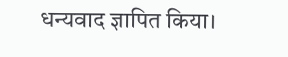धन्यवाद ज्ञापित किया।